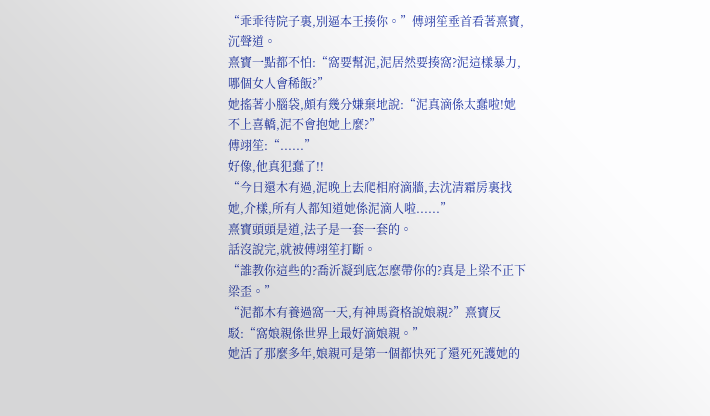“乖乖待院子裏,別逼本王揍你。”傅翊笙垂首看著熹寶,沉聲道。
熹寶一點都不怕:“窩要幫泥,泥居然要揍窩?泥這樣暴力,哪個女人會稀飯?”
她搖著小腦袋,頗有幾分嫌棄地說:“泥真滴係太蠢啦!她不上喜轎,泥不會抱她上麼?”
傅翊笙:“......”
好像,他真犯蠢了!!
“今日還木有過,泥晚上去爬相府滴牆,去沈清霜房裏找她,介樣,所有人都知道她係泥滴人啦......”
熹寶頭頭是道,法子是一套一套的。
話沒說完,就被傅翊笙打斷。
“誰教你這些的?喬沂凝到底怎麼帶你的?真是上梁不正下梁歪。”
“泥都木有養過窩一天,有神馬資格說娘親?”熹寶反駁:“窩娘親係世界上最好滴娘親。”
她活了那麼多年,娘親可是第一個都快死了還死死護她的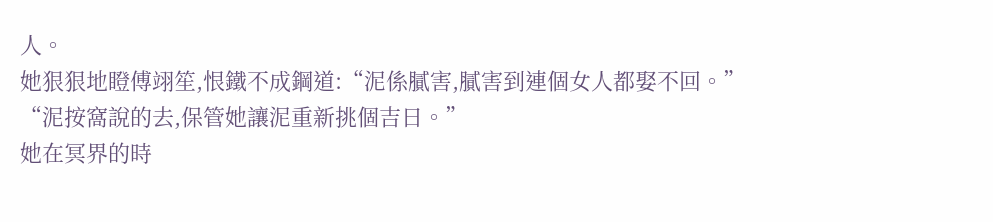人。
她狠狠地瞪傅翊笙,恨鐵不成鋼道:“泥係膩害,膩害到連個女人都娶不回。”
“泥按窩說的去,保管她讓泥重新挑個吉日。”
她在冥界的時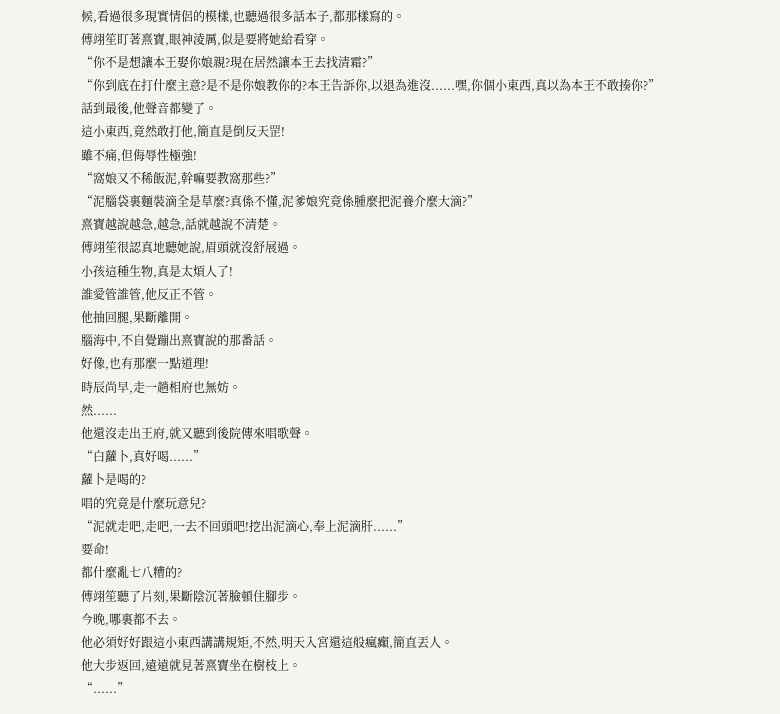候,看過很多現實情侶的模樣,也聽過很多話本子,都那樣寫的。
傅翊笙盯著熹寶,眼神淩厲,似是要將她給看穿。
“你不是想讓本王娶你娘親?現在居然讓本王去找清霜?”
“你到底在打什麼主意?是不是你娘教你的?本王告訴你,以退為進沒......嘿,你個小東西,真以為本王不敢揍你?”
話到最後,他聲音都變了。
這小東西,竟然敢打他,簡直是倒反天罡!
雖不痛,但侮辱性極強!
“窩娘又不稀飯泥,幹嘛要教窩那些?”
“泥腦袋裏麵裝滴全是草麼?真係不懂,泥爹娘究竟係腫麼把泥養介麼大滴?”
熹寶越說越急,越急,話就越說不清楚。
傅翊笙很認真地聽她說,眉頭就沒舒展過。
小孩這種生物,真是太煩人了!
誰愛管誰管,他反正不管。
他抽回腿,果斷離開。
腦海中,不自覺蹦出熹寶說的那番話。
好像,也有那麼一點道理!
時辰尚早,走一趟相府也無妨。
然......
他還沒走出王府,就又聽到後院傳來唱歌聲。
“白蘿卜,真好喝......”
蘿卜是喝的?
唱的究竟是什麼玩意兒?
“泥就走吧,走吧,一去不回頭吧!挖出泥滴心,奉上泥滴肝......”
要命!
都什麼亂七八糟的?
傅翊笙聽了片刻,果斷陰沉著臉頓住腳步。
今晚,哪裏都不去。
他必須好好跟這小東西講講規矩,不然,明天入宮還這般瘋癲,簡直丟人。
他大步返回,遠遠就見著熹寶坐在樹枝上。
“......”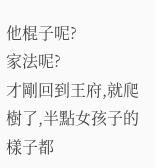他棍子呢?
家法呢?
才剛回到王府,就爬樹了,半點女孩子的樣子都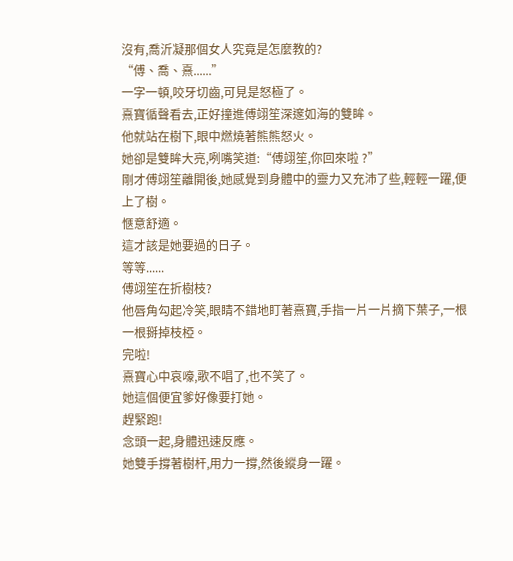沒有,喬沂凝那個女人究竟是怎麼教的?
“傅、喬、熹......”
一字一頓,咬牙切齒,可見是怒極了。
熹寶循聲看去,正好撞進傅翊笙深邃如海的雙眸。
他就站在樹下,眼中燃燒著熊熊怒火。
她卻是雙眸大亮,咧嘴笑道:“傅翊笙,你回來啦 ?”
剛才傅翊笙離開後,她感覺到身體中的靈力又充沛了些,輕輕一躍,便上了樹。
愜意舒適。
這才該是她要過的日子。
等等......
傅翊笙在折樹枝?
他唇角勾起冷笑,眼睛不錯地盯著熹寶,手指一片一片摘下葉子,一根一根掰掉枝椏。
完啦!
熹寶心中哀嚎,歌不唱了,也不笑了。
她這個便宜爹好像要打她。
趕緊跑!
念頭一起,身體迅速反應。
她雙手撐著樹杆,用力一撐,然後縱身一躍。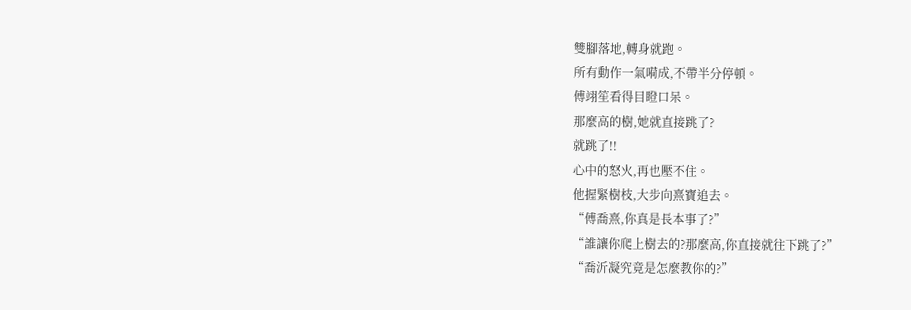雙腳落地,轉身就跑。
所有動作一氣嗬成,不帶半分停頓。
傅翊笙看得目瞪口呆。
那麼高的樹,她就直接跳了?
就跳了!!
心中的怒火,再也壓不住。
他握緊樹枝,大步向熹寶追去。
“傅喬熹,你真是長本事了?”
“誰讓你爬上樹去的?那麼高,你直接就往下跳了?”
“喬沂凝究竟是怎麼教你的?”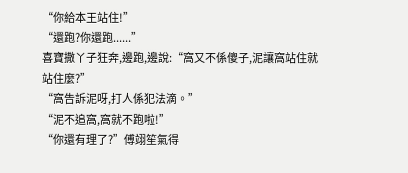“你給本王站住!”
“還跑?你還跑......”
喜寶撒丫子狂奔,邊跑,邊說:“窩又不係傻子,泥讓窩站住就站住麼?”
“窩告訴泥呀,打人係犯法滴。”
“泥不追窩,窩就不跑啦!”
“你還有理了?”傅翊笙氣得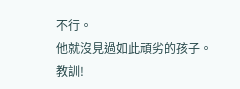不行。
他就沒見過如此頑劣的孩子。
教訓!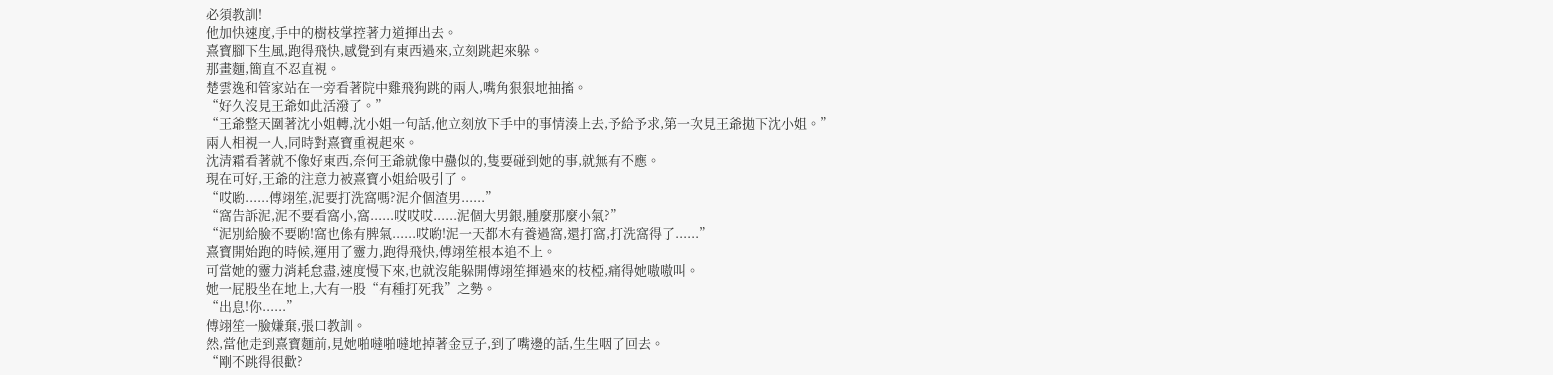必須教訓!
他加快速度,手中的樹枝掌控著力道揮出去。
熹寶腳下生風,跑得飛快,感覺到有東西過來,立刻跳起來躲。
那畫麵,簡直不忍直視。
楚雲逸和管家站在一旁看著院中雞飛狗跳的兩人,嘴角狠狠地抽搐。
“好久沒見王爺如此活潑了。”
“王爺整天圍著沈小姐轉,沈小姐一句話,他立刻放下手中的事情湊上去,予給予求,第一次見王爺拋下沈小姐。”
兩人相視一人,同時對熹寶重視起來。
沈清霜看著就不像好東西,奈何王爺就像中蠱似的,隻要碰到她的事,就無有不應。
現在可好,王爺的注意力被熹寶小姐給吸引了。
“哎喲......傅翊笙,泥要打洗窩嗎?泥介個渣男......”
“窩告訴泥,泥不要看窩小,窩......哎哎哎......泥個大男銀,腫麼那麼小氣?”
“泥別給臉不要喲!窩也係有脾氣......哎喲!泥一天都木有養過窩,還打窩,打洗窩得了......”
熹寶開始跑的時候,運用了靈力,跑得飛快,傅翊笙根本追不上。
可當她的靈力消耗怠盡,速度慢下來,也就沒能躲開傅翊笙揮過來的枝椏,痛得她嗷嗷叫。
她一屁股坐在地上,大有一股“有種打死我”之勢。
“出息!你......”
傅翊笙一臉嫌棄,張口教訓。
然,當他走到熹寶麵前,見她啪噠啪噠地掉著金豆子,到了嘴邊的話,生生咽了回去。
“剛不跳得很歡?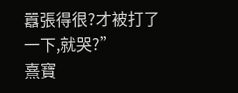囂張得很?才被打了一下,就哭?”
熹寶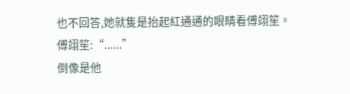也不回答,她就隻是抬起紅通通的眼睛看傅翊笙。
傅翊笙:“......”
倒像是他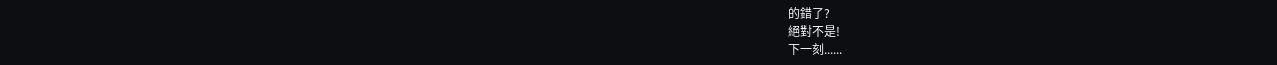的錯了?
絕對不是!
下一刻......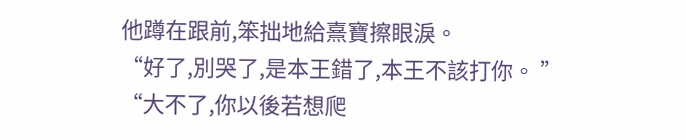他蹲在跟前,笨拙地給熹寶擦眼淚。
“好了,別哭了,是本王錯了,本王不該打你。 ”
“大不了,你以後若想爬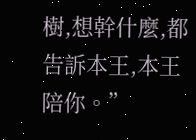樹,想幹什麼,都告訴本王,本王陪你。”